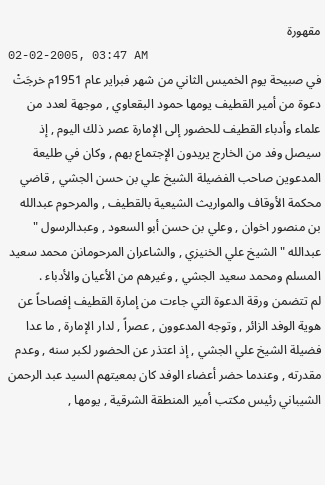مقهورة
02-02-2005, 03:47 AM
في صبيحة يوم الخميس الثاني من شهر فبراير عام 1951م خرجَتْ دعوة من أمير القطيف يومها حمود البقعاوي , موجهة لعدد من علماء وأدباء القطيف للحضور إلى الإمارة عصر ذلك اليوم , إذ سيصل وفد من الخارج يريدون الإجتماع بهم , وكان في طليعة المدعوين صاحب الفضيلة الشيخ علي بن حسن الجشي , قاضي محكمة الأوقاف والمواريث الشيعية بالقطيف , والمرحوم عبدالله بن منصور اخوان , وعلي بن حسن أبو السعود , وعبدالرسول " عبدالله " الشيخ علي الخنيزي , والشاعران المرحومانن محمد سعيد المسلم ومحمد سعيد الجشي , وغيرهم من الأعيان والأدباء .
لم تتضمن ورقة الدعوة التي جاءت من إمارة القطيف إفصاحاً عن هوية الوفد الزائر , وتوجه المدعوون , عصراً , لدار الإمارة , ما عدا فضيلة الشيخ علي الجشي , إذ اعتذر عن الحضور لكبر سنه , وعدم مقدرته , وعندما حضر أعضاء الوفد كان بمعيتهم السيد عبد الرحمن الشيباني رئيس مكتب أمير المنطقة الشرقية , يومها ,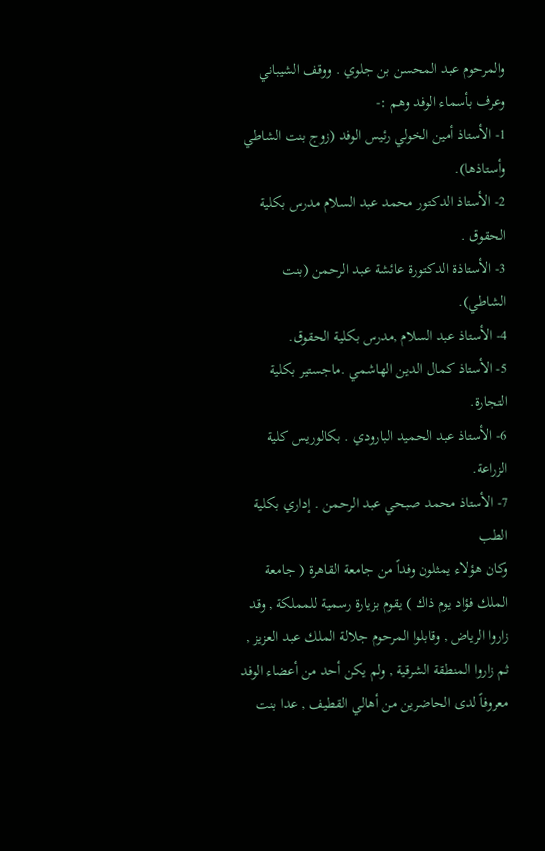والمرحوم عبد المحسن بن جلوي . ووقف الشيباني وعرف بأسماء الوفد وهم :-
1- الأستاذ أمين الخولي رئيس الوفد (زوج بنت الشاطي وأستاذها).
2- الأستاذ الدكتور محمد عبد السلام مدرس بكلية الحقوق .
3- الأستاذة الدكتورة عائشة عبد الرحمن (بنت الشاطي).
4- الأستاذ عبد السلام ,مدرس بكلية الحقوق.
5- الأستاذ كمال الدين الهاشمي .ماجستير بكلية التجارة.
6- الأستاذ عبد الحميد البارودي . بكالوريس كلية الزراعة.
7- الأستاذ محمد صبحي عبد الرحمن . إداري بكلية الطب
وكان هؤلاء يمثلون وفداً من جامعة القاهرة ( جامعة الملك فؤاد يوم ذاك ) يقوم بزيارة رسمية للمملكة , وقد زاروا الرياض , وقابلوا المرحوم جلالة الملك عبد العزيز , ثم زاروا المنطقة الشرقية , ولم يكن أحد من أعضاء الوفد معروفاً لدى الحاضرين من أهالي القطيف , عدا بنت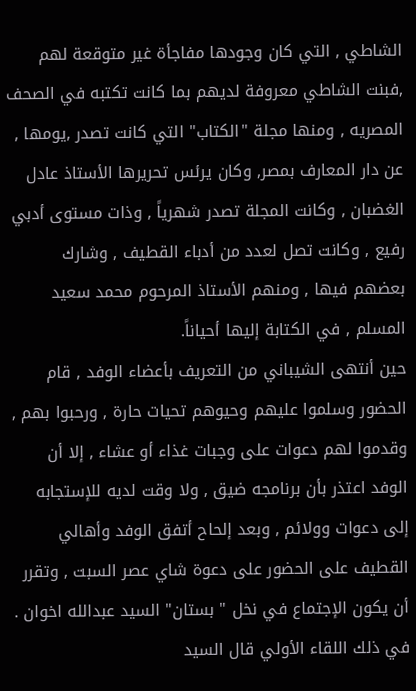الشاطي , التي كان وجودها مفاجأة غير متوقعة لهم ,فبنت الشاطي معروفة لديهم بما كانت تكتبه في الصحف المصريه , ومنها مجلة "الكتاب" التي كانت تصدر ,يومها , عن دار المعارف بمصر, وكان يرئس تحريرها الأستاذ عادل الغضبان , وكانت المجلة تصدر شهرياً , وذات مستوى أدبي رفيع , وكانت تصل لعدد من أدباء القطيف , وشارك بعضهم فيها , ومنهم الأستاذ المرحوم محمد سعيد المسلم , في الكتابة إليها أحياناً.
حين أنتهى الشيباني من التعريف بأعضاء الوفد , قام الحضور وسلموا عليهم وحيوهم تحيات حارة , ورحبوا بهم , وقدموا لهم دعوات على وجبات غذاء أو عشاء , إلا أن الوفد اعتذر بأن برنامجه ضيق , ولا وقت لديه للإستجابه إلى دعوات وولائم , وبعد إلحاح أتفق الوفد وأهالي القطيف على الحضور على دعوة شاي عصر السبت , وتقرر أن يكون الإجتماع في نخل " بستان" السيد عبدالله اخوان .
في ذلك اللقاء الأولي قال السيد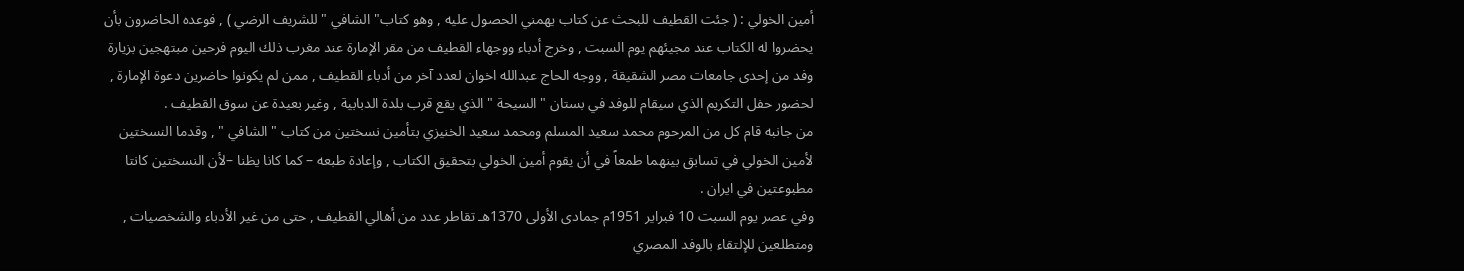أمين الخولي : ( جئت القطيف للبحث عن كتاب يهمني الحصول عليه , وهو كتاب" الشافي " للشريف الرضي ) , فوعده الحاضرون بأن يحضروا له الكتاب عند مجيئهم يوم السبت , وخرج أدباء ووجهاء القطيف من مقر الإمارة عند مغرب ذلك اليوم فرحين مبتهجين بزيارة وفد من إحدى جامعات مصر الشقيقة , ووجه الحاج عبدالله اخوان لعدد آخر من أدباء القطيف , ممن لم يكونوا حاضرين دعوة الإمارة , لحضور حفل التكريم الذي سيقام للوفد في بستان " السيحة " الذي يقع قرب بلدة الدبابية , وغير بعيدة عن سوق القطيف .
من جانبه قام كل من المرحوم محمد سعيد المسلم ومحمد سعيد الخنيزي بتأمين نسختين من كتاب " الشافي " , وقدما النسختين لأمين الخولي في تسابق بينهما طمعاً في أن يقوم أمين الخولي بتحقيق الكتاب , وإعادة طبعه – كما كانا يظنا –لأن النسختين كانتا مطبوعتين في ايران .
وفي عصر يوم السبت 10 فبراير 1951م جمادى الأولى 1370هـ تقاطر عدد من أهالي القطيف , حتى من غير الأدباء والشخصيات , ومتطلعين للإلتقاء بالوفد المصري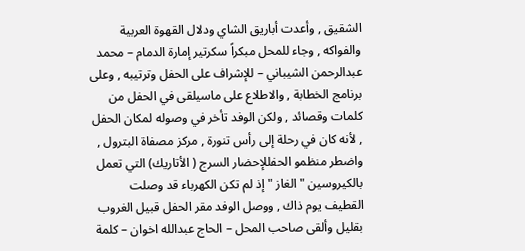الشقيق , وأعدت أباريق الشاي ودلال القهوة العربية والفواكه , وجاء للمحل مبكراً سكرتير إمارة الدمام – محمد عبدالرحمن الشيباني – للإشراف على الحفل وترتيبه , وعلى برنامج الخطابة , والاطلاع على ماسيلقى في الحفل من كلمات وقصائد , ولكن الوفد تأخر في وصوله لمكان الحفل , لأنه كان في رحلة إلى رأس تنورة , مركز مصفاة البترول , واضطر منظمو الحفللإحضار السرج ( الأتاريك) التي تعمل بالكيروسين " الغاز " إذ لم تكن الكهرباء قد وصلت القطيف يوم ذاك , ووصل الوفد مقر الحفل قبيل الغروب بقليل وألقى صاحب المحل – الحاج عبدالله اخوان – كلمة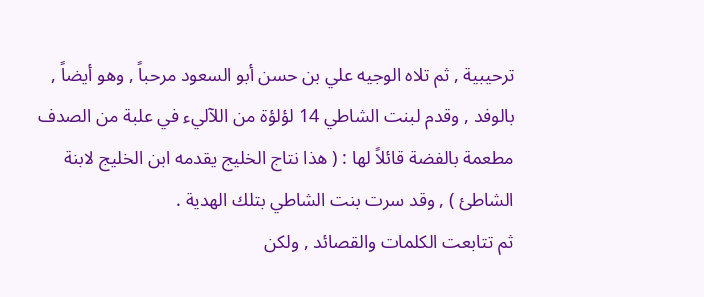ترحيبية , ثم تلاه الوجيه علي بن حسن أبو السعود مرحباً , وهو أيضاً , بالوفد , وقدم لبنت الشاطي 14 لؤلؤة من اللآليء في علبة من الصدف مطعمة بالفضة قائلاً لها : ( هذا نتاج الخليج يقدمه ابن الخليج لابنة الشاطئ ) , وقد سرت بنت الشاطي بتلك الهدية .
ثم تتابعت الكلمات والقصائد , ولكن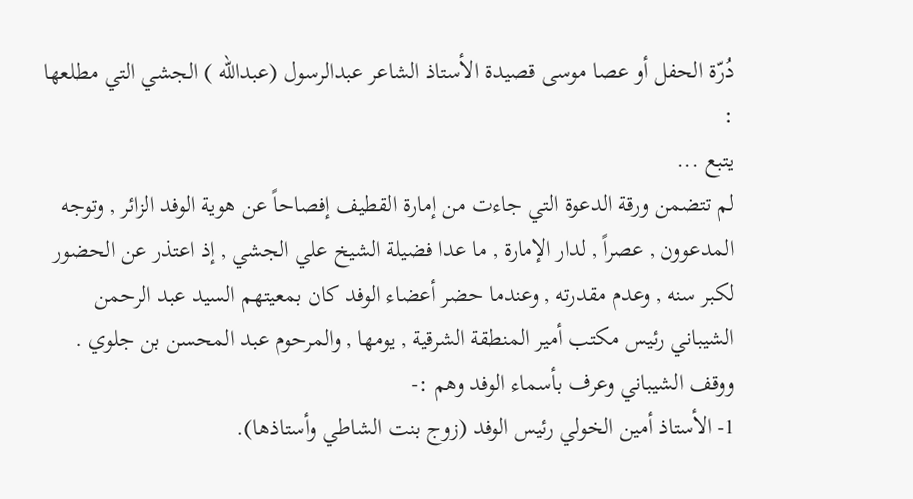دُرّة الحفل أو عصا موسى قصيدة الأستاذ الشاعر عبدالرسول (عبدالله ) الجشي التي مطلعها :
يتبع ...
لم تتضمن ورقة الدعوة التي جاءت من إمارة القطيف إفصاحاً عن هوية الوفد الزائر , وتوجه المدعوون , عصراً , لدار الإمارة , ما عدا فضيلة الشيخ علي الجشي , إذ اعتذر عن الحضور لكبر سنه , وعدم مقدرته , وعندما حضر أعضاء الوفد كان بمعيتهم السيد عبد الرحمن الشيباني رئيس مكتب أمير المنطقة الشرقية , يومها , والمرحوم عبد المحسن بن جلوي . ووقف الشيباني وعرف بأسماء الوفد وهم :-
1- الأستاذ أمين الخولي رئيس الوفد (زوج بنت الشاطي وأستاذها).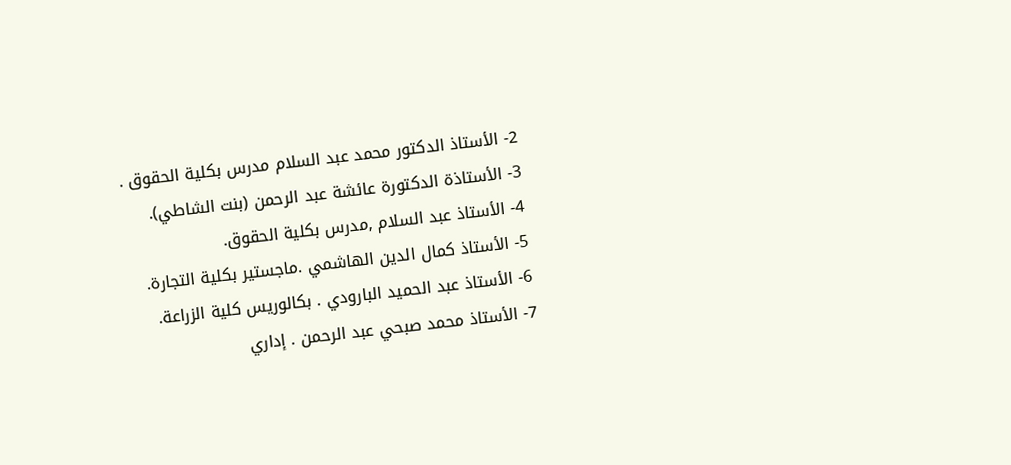2- الأستاذ الدكتور محمد عبد السلام مدرس بكلية الحقوق .
3- الأستاذة الدكتورة عائشة عبد الرحمن (بنت الشاطي).
4- الأستاذ عبد السلام ,مدرس بكلية الحقوق.
5- الأستاذ كمال الدين الهاشمي .ماجستير بكلية التجارة.
6- الأستاذ عبد الحميد البارودي . بكالوريس كلية الزراعة.
7- الأستاذ محمد صبحي عبد الرحمن . إداري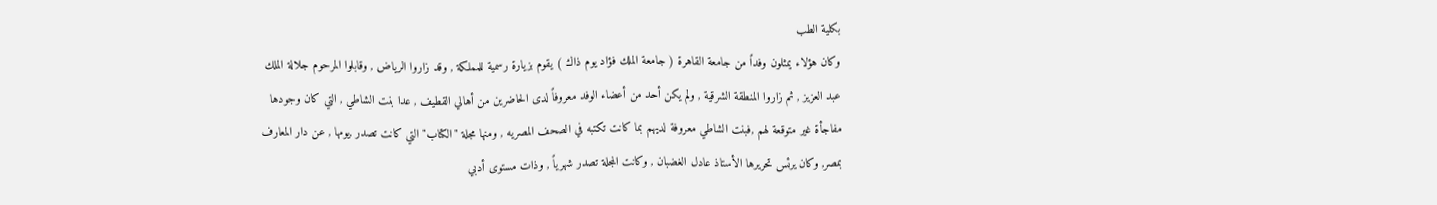بكلية الطب
وكان هؤلاء يمثلون وفداً من جامعة القاهرة ( جامعة الملك فؤاد يوم ذاك ) يقوم بزيارة رسمية للمملكة , وقد زاروا الرياض , وقابلوا المرحوم جلالة الملك عبد العزيز , ثم زاروا المنطقة الشرقية , ولم يكن أحد من أعضاء الوفد معروفاً لدى الحاضرين من أهالي القطيف , عدا بنت الشاطي , التي كان وجودها مفاجأة غير متوقعة لهم ,فبنت الشاطي معروفة لديهم بما كانت تكتبه في الصحف المصريه , ومنها مجلة "الكتاب" التي كانت تصدر ,يومها , عن دار المعارف بمصر, وكان يرئس تحريرها الأستاذ عادل الغضبان , وكانت المجلة تصدر شهرياً , وذات مستوى أدبي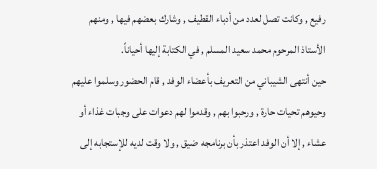رفيع , وكانت تصل لعدد من أدباء القطيف , وشارك بعضهم فيها , ومنهم الأستاذ المرحوم محمد سعيد المسلم , في الكتابة إليها أحياناً.
حين أنتهى الشيباني من التعريف بأعضاء الوفد , قام الحضور وسلموا عليهم وحيوهم تحيات حارة , ورحبوا بهم , وقدموا لهم دعوات على وجبات غذاء أو عشاء , إلا أن الوفد اعتذر بأن برنامجه ضيق , ولا وقت لديه للإستجابه إلى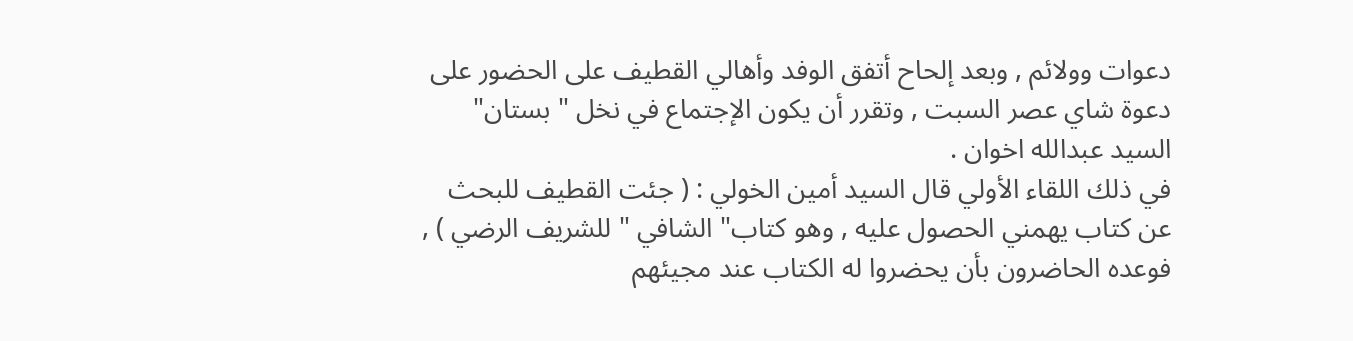دعوات وولائم , وبعد إلحاح أتفق الوفد وأهالي القطيف على الحضور على دعوة شاي عصر السبت , وتقرر أن يكون الإجتماع في نخل " بستان" السيد عبدالله اخوان .
في ذلك اللقاء الأولي قال السيد أمين الخولي : ( جئت القطيف للبحث عن كتاب يهمني الحصول عليه , وهو كتاب" الشافي " للشريف الرضي ) , فوعده الحاضرون بأن يحضروا له الكتاب عند مجيئهم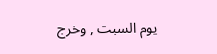يوم السبت , وخرج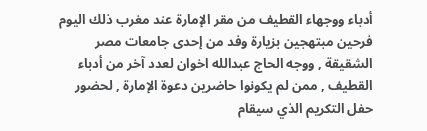أدباء ووجهاء القطيف من مقر الإمارة عند مغرب ذلك اليوم فرحين مبتهجين بزيارة وفد من إحدى جامعات مصر الشقيقة , ووجه الحاج عبدالله اخوان لعدد آخر من أدباء القطيف , ممن لم يكونوا حاضرين دعوة الإمارة , لحضور حفل التكريم الذي سيقام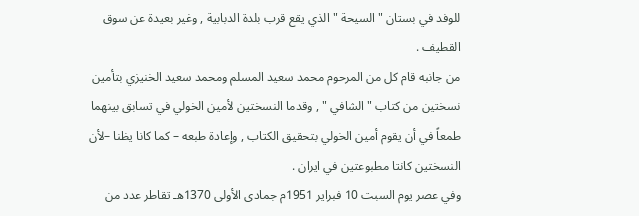للوفد في بستان " السيحة " الذي يقع قرب بلدة الدبابية , وغير بعيدة عن سوق القطيف .
من جانبه قام كل من المرحوم محمد سعيد المسلم ومحمد سعيد الخنيزي بتأمين نسختين من كتاب " الشافي " , وقدما النسختين لأمين الخولي في تسابق بينهما طمعاً في أن يقوم أمين الخولي بتحقيق الكتاب , وإعادة طبعه – كما كانا يظنا –لأن النسختين كانتا مطبوعتين في ايران .
وفي عصر يوم السبت 10 فبراير 1951م جمادى الأولى 1370هـ تقاطر عدد من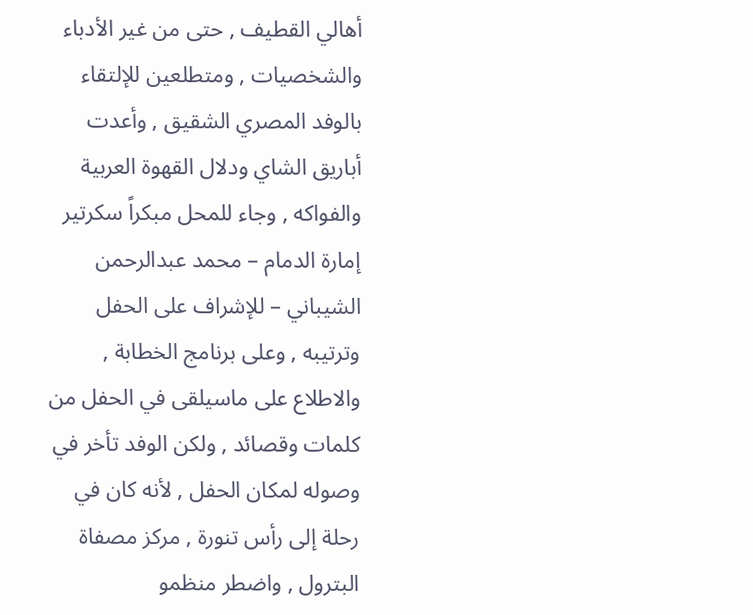أهالي القطيف , حتى من غير الأدباء والشخصيات , ومتطلعين للإلتقاء بالوفد المصري الشقيق , وأعدت أباريق الشاي ودلال القهوة العربية والفواكه , وجاء للمحل مبكراً سكرتير إمارة الدمام – محمد عبدالرحمن الشيباني – للإشراف على الحفل وترتيبه , وعلى برنامج الخطابة , والاطلاع على ماسيلقى في الحفل من كلمات وقصائد , ولكن الوفد تأخر في وصوله لمكان الحفل , لأنه كان في رحلة إلى رأس تنورة , مركز مصفاة البترول , واضطر منظمو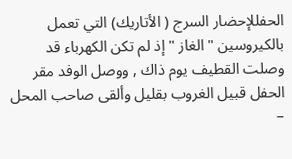الحفللإحضار السرج ( الأتاريك) التي تعمل بالكيروسين " الغاز " إذ لم تكن الكهرباء قد وصلت القطيف يوم ذاك , ووصل الوفد مقر الحفل قبيل الغروب بقليل وألقى صاحب المحل –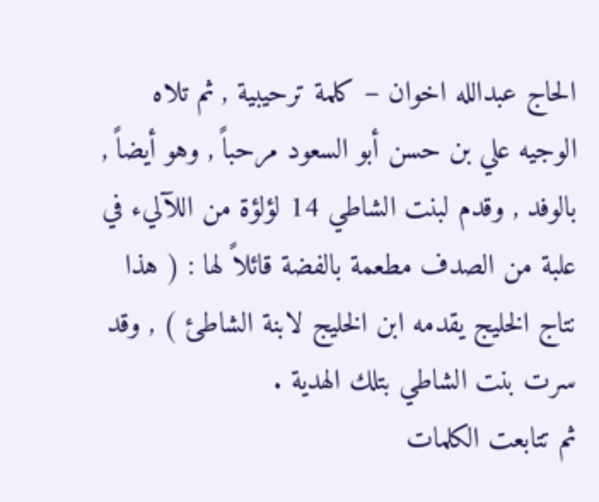الحاج عبدالله اخوان – كلمة ترحيبية , ثم تلاه الوجيه علي بن حسن أبو السعود مرحباً , وهو أيضاً , بالوفد , وقدم لبنت الشاطي 14 لؤلؤة من اللآليء في علبة من الصدف مطعمة بالفضة قائلاً لها : ( هذا نتاج الخليج يقدمه ابن الخليج لابنة الشاطئ ) , وقد سرت بنت الشاطي بتلك الهدية .
ثم تتابعت الكلمات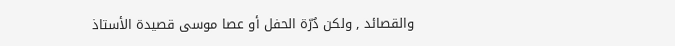والقصائد , ولكن دُرّة الحفل أو عصا موسى قصيدة الأستاذ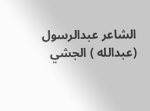الشاعر عبدالرسول (عبدالله ) الجشي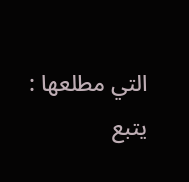التي مطلعها :
يتبع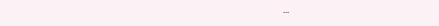...